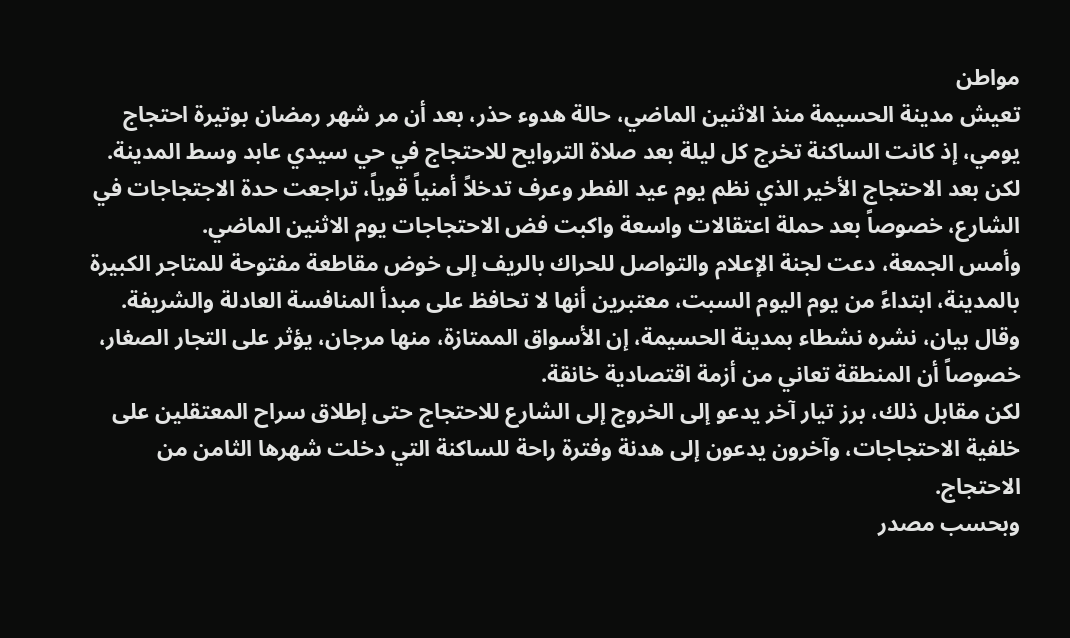مواطن
تعيش مدينة الحسيمة منذ الاثنين الماضي، حالة هدوء حذر، بعد أن مر شهر رمضان بوتيرة احتجاج يومي، إذ كانت الساكنة تخرج كل ليلة بعد صلاة التروايح للاحتجاج في حي سيدي عابد وسط المدينة.
لكن بعد الاحتجاج الأخير الذي نظم يوم عيد الفطر وعرف تدخلاً أمنياً قوياً، تراجعت حدة الاجتجاجات في الشارع، خصوصاً بعد حملة اعتقالات واسعة واكبت فض الاحتجاجات يوم الاثنين الماضي.
وأمس الجمعة، دعت لجنة الإعلام والتواصل للحراك بالريف إلى خوض مقاطعة مفتوحة للمتاجر الكبيرة بالمدينة، ابتداءً من يوم اليوم السبت، معتبرين أنها لا تحافظ على مبدأ المنافسة العادلة والشريفة.
وقال بيان، نشره نشطاء بمدينة الحسيمة، إن الأسواق الممتازة، منها مرجان، يؤثر على التجار الصغار، خصوصاً أن المنطقة تعاني من أزمة اقتصادية خانقة.
لكن مقابل ذلك، برز تيار آخر يدعو إلى الخروج إلى الشارع للاحتجاج حتى إطلاق سراح المعتقلين على خلفية الاحتجاجات، وآخرون يدعون إلى هدنة وفترة راحة للساكنة التي دخلت شهرها الثامن من الاحتجاج.
وبحسب مصدر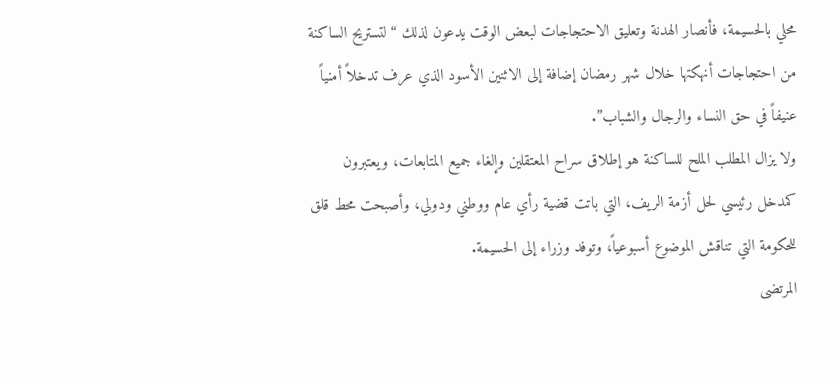محلي بالحسيمة، فأنصار الهدنة وتعليق الاحتجاجات لبعض الوقت يدعون لذلك “لتستريح الساكنة من احتجاجات أنهكتها خلال شهر رمضان إضافة إلى الاثنين الأسود الذي عرف تدخلاً أمنياً عنيفاً في حق النساء والرجال والشباب”.
ولا يزال المطلب الملح للساكنة هو إطلاق سراح المعتقلين وإلغاء جميع المتابعات، ويعتبرون كمدخل رئيسي لحل أزمة الريف، التي باتت قضية رأي عام ووطني ودولي، وأصبحت محط قلق للحكومة التي تناقش الموضوع أسبوعياً، وتوفد وزراء إلى الحسيمة.
المرتضى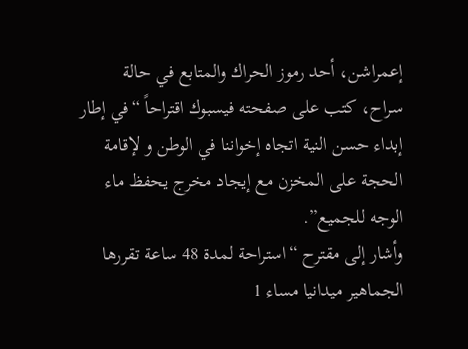إعمراشن، أحد رموز الحراك والمتابع في حالة سراح، كتب على صفحته فيسبوك اقتراحاً “في إطار إبداء حسن النية اتجاه إخواننا في الوطن و لإقامة الحجة على المخزن مع إيجاد مخرج يحفظ ماء الوجه للجميع”.
وأشار إلى مقترح “استراحة لمدة 48 ساعة تقررها الجماهير ميدانيا مساء 1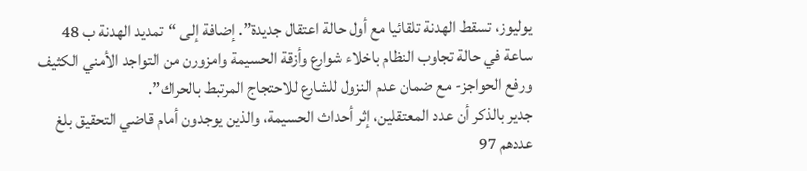يوليوز، تسقط الهدنة تلقائيا مع أول حالة اعتقال جديدة”. إضافة إلى “تمديد الهدنة ب 48 ساعة في حالة تجاوب النظام باخلاء شوارع وأزقة الحسيمة وامزورن من التواجد الأمني الكثيف ورفع الحواجز- مع ضمان عدم النزول للشارع للاحتجاج المرتبط بالحراك”.
جدير بالذكر أن عدد المعتقلين، إثر أحداث الحسيمة، والذين يوجدون أمام قاضي التحقيق بلغ عددهم 97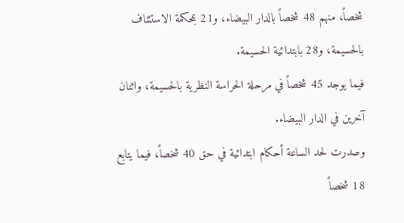شخصاً، منهم 48 شخصاً بالدار البيضاء، و21 بمحكمة الاستئناف بالحسيمة، و28 بابتدائية الحسيمة.
فيما يوجد 45 شخصاً في مرحلة الحراسة النظرية بالحسيمة، واثنان آخرين في الدار البيضاء.
وصدرت لحد الساعة أحكام ابتدائية في حق 40 شخصاً، فيما يتابع 18 شخصاً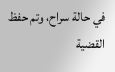في حالة سراح، وتم حفظ القضية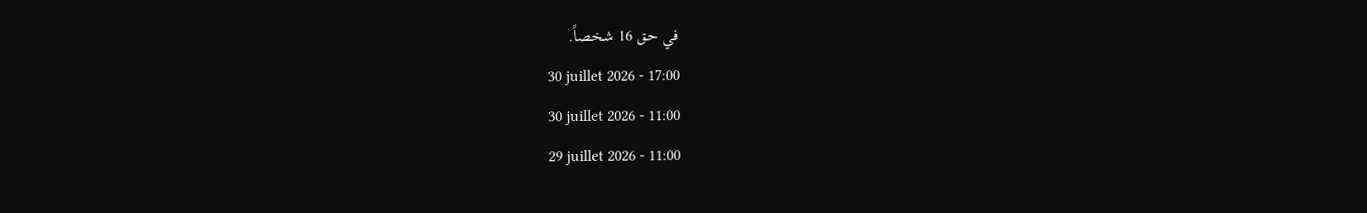في حق 16 شخصاً.
30 juillet 2026 - 17:00
30 juillet 2026 - 11:00
29 juillet 2026 - 11:00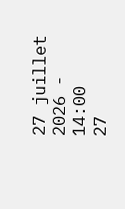27 juillet 2026 - 14:00
27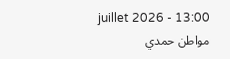juillet 2026 - 13:00
مواطن حمدي